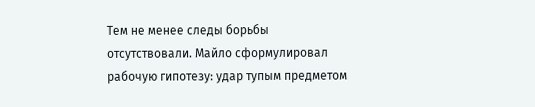Тем не менее следы борьбы отсутствовали. Майло сформулировал рабочую гипотезу: удар тупым предметом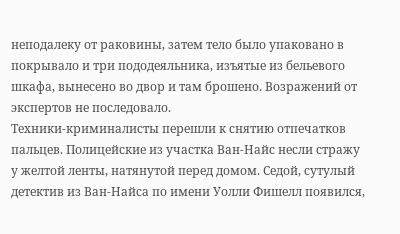неподалеку от раковины, затем тело было упаковано в покрывало и три пододеяльника, изъятые из бельевого шкафа, вынесено во двор и там брошено. Возражений от экспертов не последовало.
Техники-криминалисты перешли к снятию отпечатков пальцев. Полицейские из участка Ван-Найс несли стражу у желтой ленты, натянутой перед домом. Седой, сутулый детектив из Ван-Найса по имени Уолли Фишелл появился,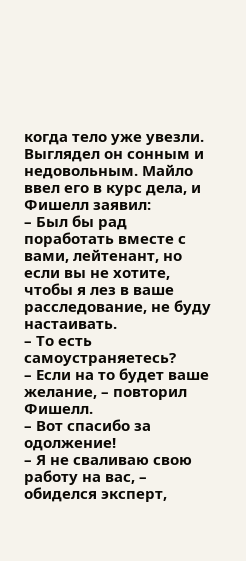когда тело уже увезли. Выглядел он сонным и недовольным. Майло ввел его в курс дела, и Фишелл заявил:
– Был бы рад поработать вместе с вами, лейтенант, но если вы не хотите, чтобы я лез в ваше расследование, не буду настаивать.
– То есть самоустраняетесь?
– Если на то будет ваше желание, – повторил Фишелл.
– Вот спасибо за одолжение!
– Я не сваливаю свою работу на вас, – обиделся эксперт,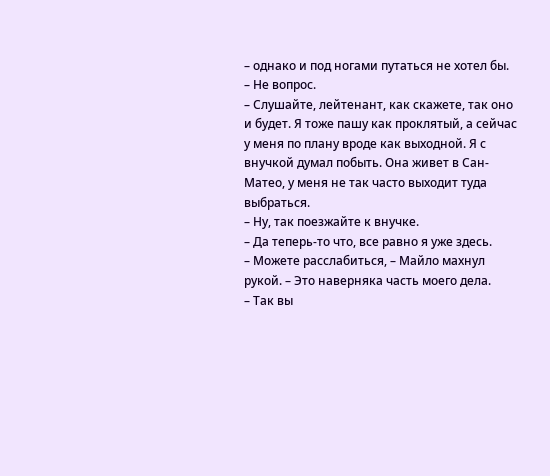– однако и под ногами путаться не хотел бы.
– Не вопрос.
– Слушайте, лейтенант, как скажете, так оно и будет. Я тоже пашу как проклятый, а сейчас у меня по плану вроде как выходной. Я с внучкой думал побыть. Она живет в Сан-Матео, у меня не так часто выходит туда выбраться.
– Ну, так поезжайте к внучке.
– Да теперь-то что, все равно я уже здесь.
– Можете расслабиться, – Майло махнул рукой. – Это наверняка часть моего дела.
– Так вы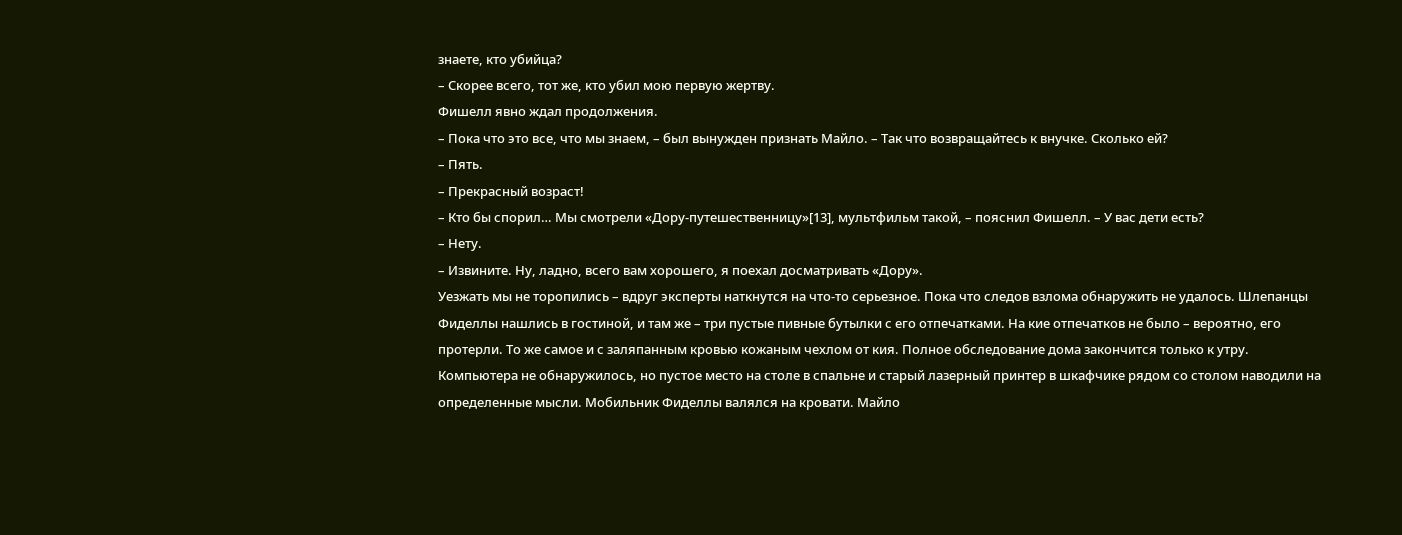знаете, кто убийца?
– Скорее всего, тот же, кто убил мою первую жертву.
Фишелл явно ждал продолжения.
– Пока что это все, что мы знаем, – был вынужден признать Майло. – Так что возвращайтесь к внучке. Сколько ей?
– Пять.
– Прекрасный возраст!
– Кто бы спорил… Мы смотрели «Дору-путешественницу»[13], мультфильм такой, – пояснил Фишелл. – У вас дети есть?
– Нету.
– Извините. Ну, ладно, всего вам хорошего, я поехал досматривать «Дору».
Уезжать мы не торопились – вдруг эксперты наткнутся на что-то серьезное. Пока что следов взлома обнаружить не удалось. Шлепанцы Фиделлы нашлись в гостиной, и там же – три пустые пивные бутылки с его отпечатками. На кие отпечатков не было – вероятно, его протерли. То же самое и с заляпанным кровью кожаным чехлом от кия. Полное обследование дома закончится только к утру. Компьютера не обнаружилось, но пустое место на столе в спальне и старый лазерный принтер в шкафчике рядом со столом наводили на определенные мысли. Мобильник Фиделлы валялся на кровати. Майло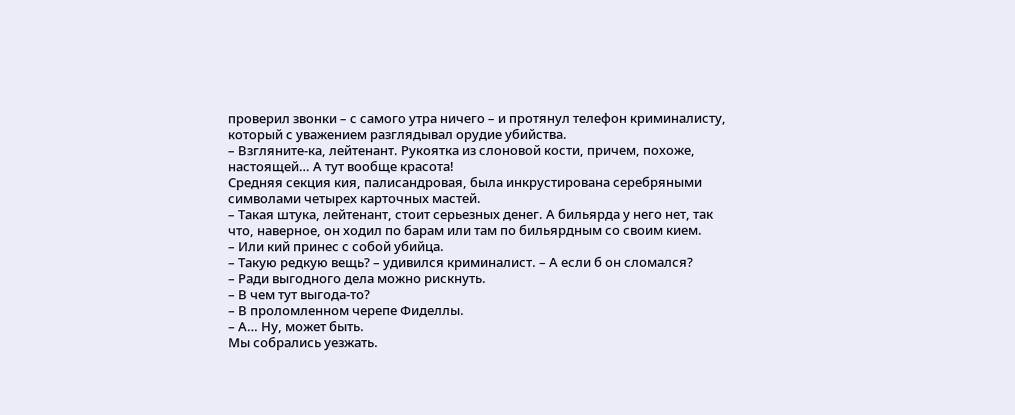проверил звонки – с самого утра ничего – и протянул телефон криминалисту, который с уважением разглядывал орудие убийства.
– Взгляните-ка, лейтенант. Рукоятка из слоновой кости, причем, похоже, настоящей… А тут вообще красота!
Средняя секция кия, палисандровая, была инкрустирована серебряными символами четырех карточных мастей.
– Такая штука, лейтенант, стоит серьезных денег. А бильярда у него нет, так что, наверное, он ходил по барам или там по бильярдным со своим кием.
– Или кий принес с собой убийца.
– Такую редкую вещь? – удивился криминалист. – А если б он сломался?
– Ради выгодного дела можно рискнуть.
– В чем тут выгода-то?
– В проломленном черепе Фиделлы.
– А… Ну, может быть.
Мы собрались уезжать.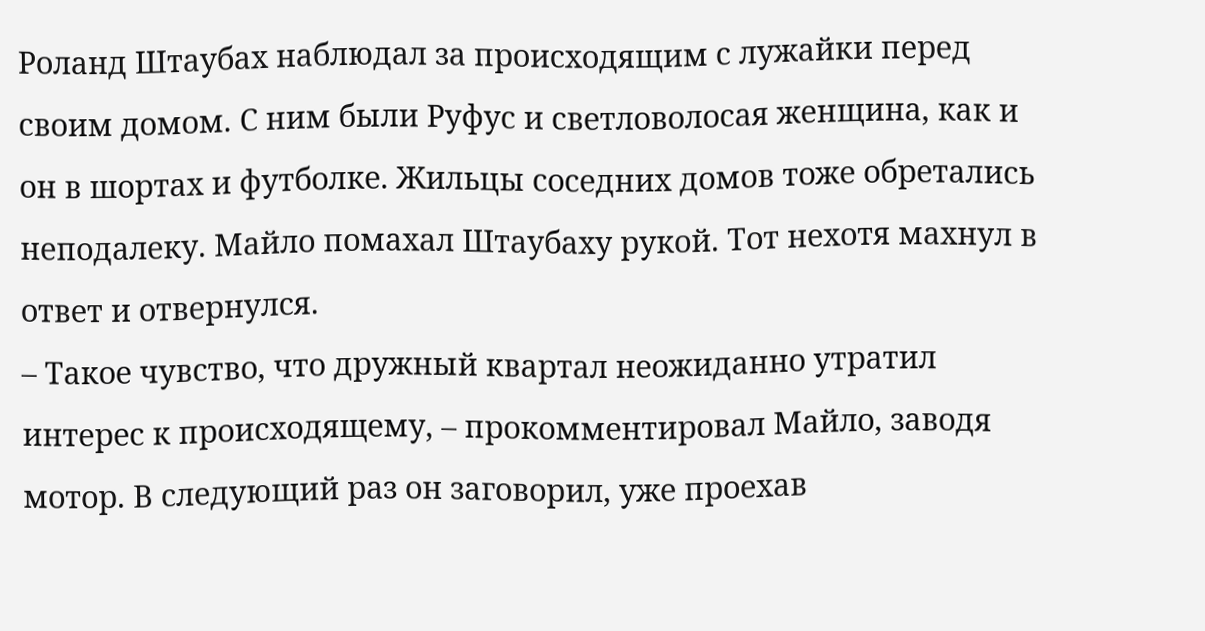Роланд Штаубах наблюдал за происходящим с лужайки перед своим домом. С ним были Руфус и светловолосая женщина, как и он в шортах и футболке. Жильцы соседних домов тоже обретались неподалеку. Майло помахал Штаубаху рукой. Тот нехотя махнул в ответ и отвернулся.
– Такое чувство, что дружный квартал неожиданно утратил интерес к происходящему, – прокомментировал Майло, заводя мотор. В следующий раз он заговорил, уже проехав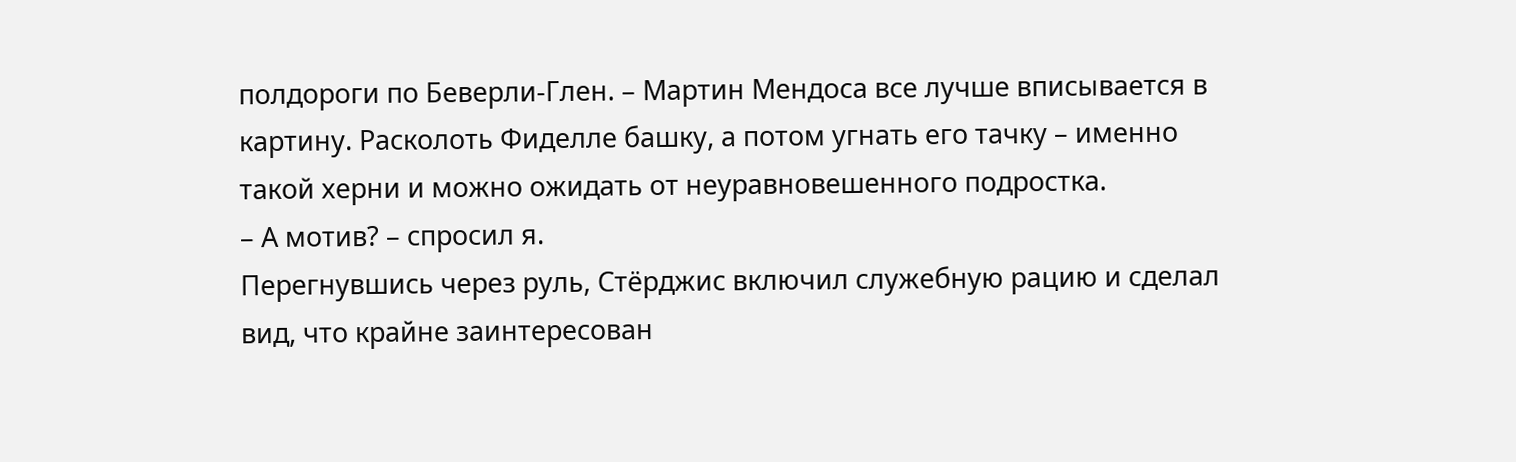полдороги по Беверли-Глен. – Мартин Мендоса все лучше вписывается в картину. Расколоть Фиделле башку, а потом угнать его тачку – именно такой херни и можно ожидать от неуравновешенного подростка.
– А мотив? – спросил я.
Перегнувшись через руль, Стёрджис включил служебную рацию и сделал вид, что крайне заинтересован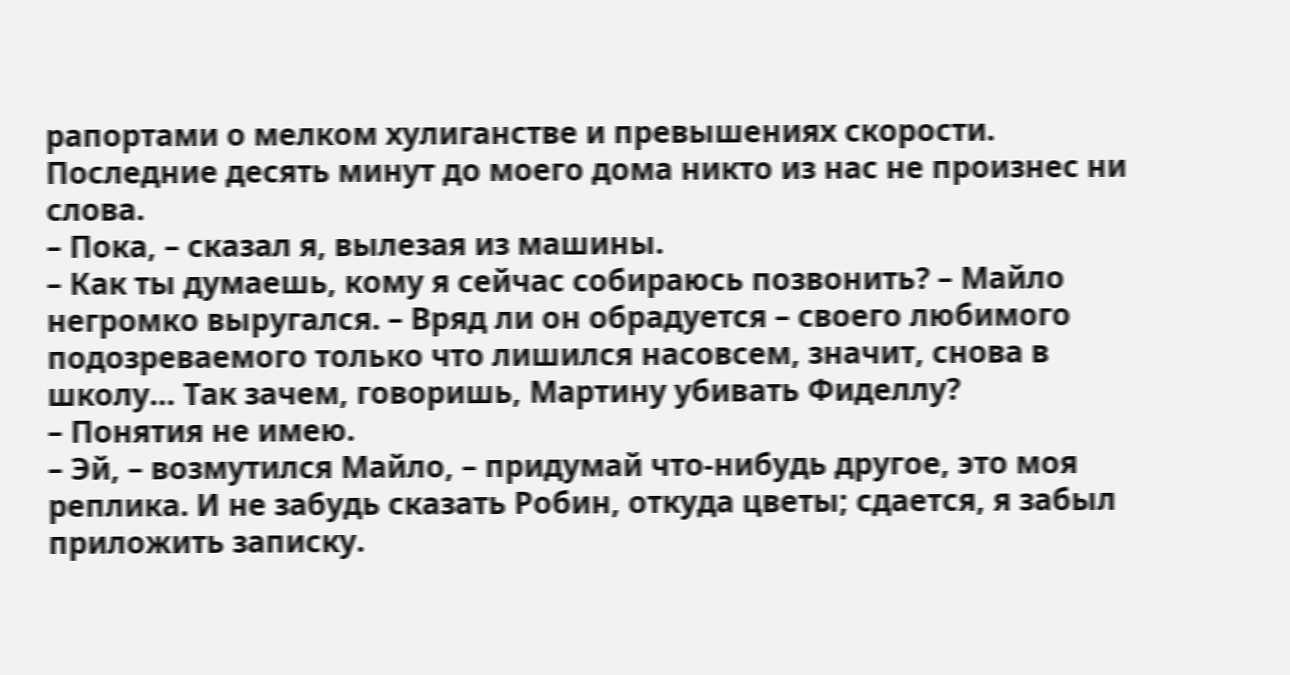рапортами о мелком хулиганстве и превышениях скорости. Последние десять минут до моего дома никто из нас не произнес ни слова.
– Пока, – сказал я, вылезая из машины.
– Как ты думаешь, кому я сейчас собираюсь позвонить? – Майло негромко выругался. – Вряд ли он обрадуется – своего любимого подозреваемого только что лишился насовсем, значит, снова в школу… Так зачем, говоришь, Мартину убивать Фиделлу?
– Понятия не имею.
– Эй, – возмутился Майло, – придумай что-нибудь другое, это моя реплика. И не забудь сказать Робин, откуда цветы; сдается, я забыл приложить записку.